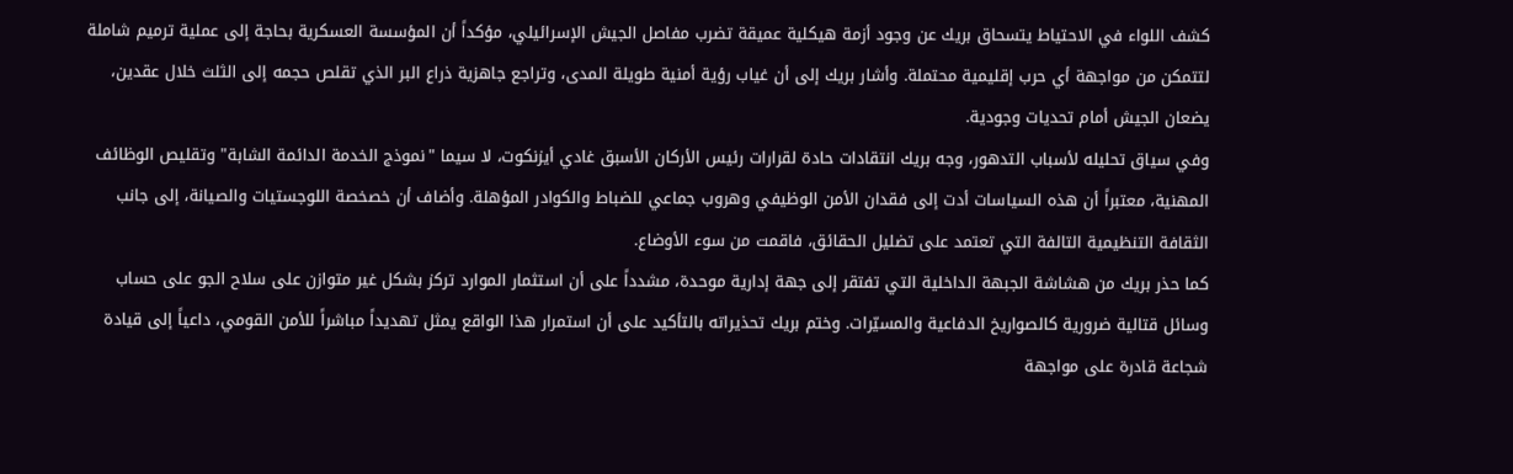كشف اللواء في الاحتياط يتسحاق بريك عن وجود أزمة هيكلية عميقة تضرب مفاصل الجيش الإسرائيلي، مؤكداً أن المؤسسة العسكرية بحاجة إلى عملية ترميم شاملة لتتمكن من مواجهة أي حرب إقليمية محتملة. وأشار بريك إلى أن غياب رؤية أمنية طويلة المدى، وتراجع جاهزية ذراع البر الذي تقلص حجمه إلى الثلث خلال عقدين، يضعان الجيش أمام تحديات وجودية.
وفي سياق تحليله لأسباب التدهور، وجه بريك انتقادات حادة لقرارات رئيس الأركان الأسبق غادي أيزنكوت، لا سيما "نموذج الخدمة الدائمة الشابة" وتقليص الوظائف المهنية، معتبراً أن هذه السياسات أدت إلى فقدان الأمن الوظيفي وهروب جماعي للضباط والكوادر المؤهلة. وأضاف أن خصخصة اللوجستيات والصيانة، إلى جانب الثقافة التنظيمية التالفة التي تعتمد على تضليل الحقائق، فاقمت من سوء الأوضاع.
كما حذر بريك من هشاشة الجبهة الداخلية التي تفتقر إلى جهة إدارية موحدة، مشدداً على أن استثمار الموارد تركز بشكل غير متوازن على سلاح الجو على حساب وسائل قتالية ضرورية كالصواريخ الدفاعية والمسيّرات. وختم بريك تحذيراته بالتأكيد على أن استمرار هذا الواقع يمثل تهديداً مباشراً للأمن القومي، داعياً إلى قيادة شجاعة قادرة على مواجهة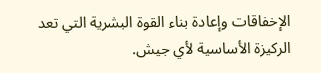الإخفاقات وإعادة بناء القوة البشرية التي تعد الركيزة الأساسية لأي جيش.